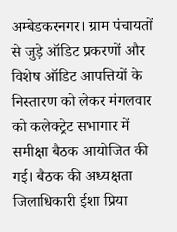अम्बेडकरनगर। ग्राम पंचायतों से जुड़े ऑडिट प्रकरणों और विशेष ऑडिट आपत्तियों के निस्तारण को लेकर मंगलवार को कलेक्ट्रेट सभागार में समीक्षा बैठक आयोजित की गई। बैठक की अध्यक्षता जिलाधिकारी ईशा प्रिया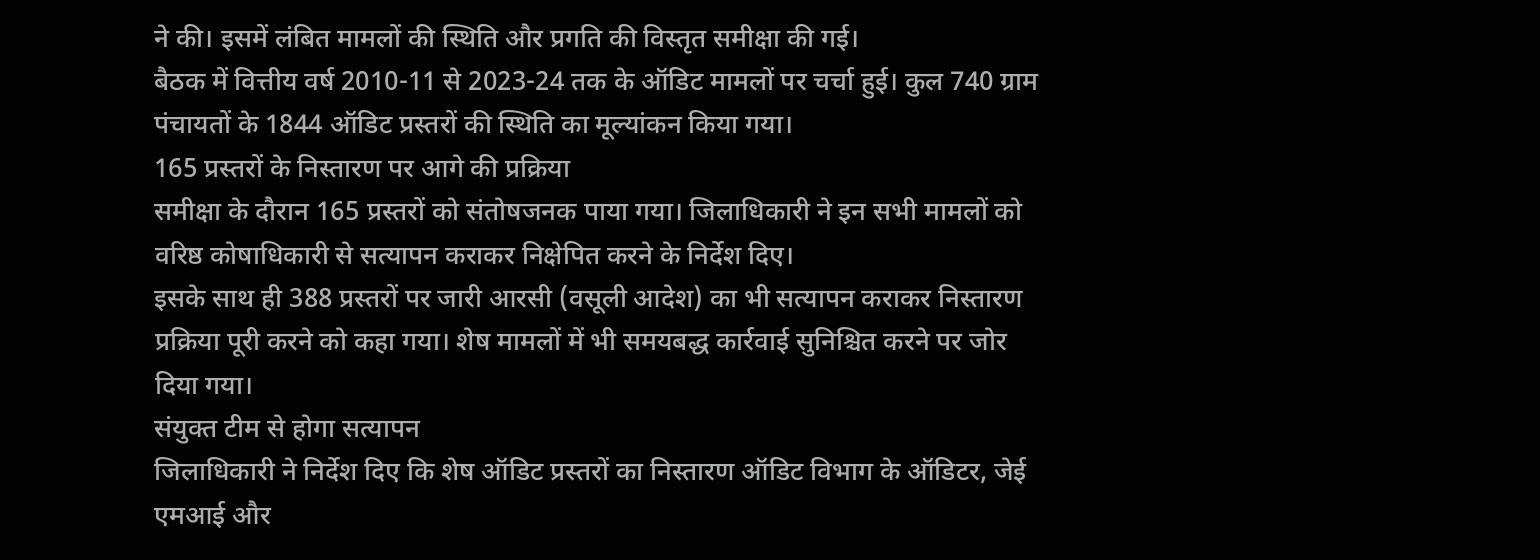ने की। इसमें लंबित मामलों की स्थिति और प्रगति की विस्तृत समीक्षा की गई।
बैठक में वित्तीय वर्ष 2010-11 से 2023-24 तक के ऑडिट मामलों पर चर्चा हुई। कुल 740 ग्राम पंचायतों के 1844 ऑडिट प्रस्तरों की स्थिति का मूल्यांकन किया गया।
165 प्रस्तरों के निस्तारण पर आगे की प्रक्रिया
समीक्षा के दौरान 165 प्रस्तरों को संतोषजनक पाया गया। जिलाधिकारी ने इन सभी मामलों को वरिष्ठ कोषाधिकारी से सत्यापन कराकर निक्षेपित करने के निर्देश दिए।
इसके साथ ही 388 प्रस्तरों पर जारी आरसी (वसूली आदेश) का भी सत्यापन कराकर निस्तारण प्रक्रिया पूरी करने को कहा गया। शेष मामलों में भी समयबद्ध कार्रवाई सुनिश्चित करने पर जोर दिया गया।
संयुक्त टीम से होगा सत्यापन
जिलाधिकारी ने निर्देश दिए कि शेष ऑडिट प्रस्तरों का निस्तारण ऑडिट विभाग के ऑडिटर, जेई एमआई और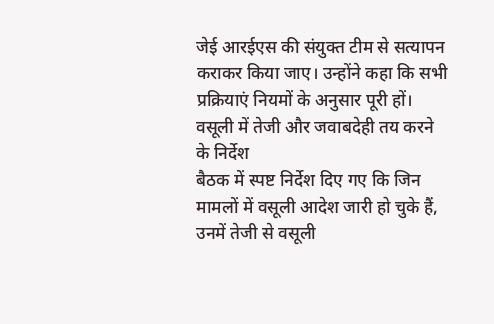जेई आरईएस की संयुक्त टीम से सत्यापन कराकर किया जाए। उन्होंने कहा कि सभी प्रक्रियाएं नियमों के अनुसार पूरी हों।
वसूली में तेजी और जवाबदेही तय करने के निर्देश
बैठक में स्पष्ट निर्देश दिए गए कि जिन मामलों में वसूली आदेश जारी हो चुके हैं, उनमें तेजी से वसूली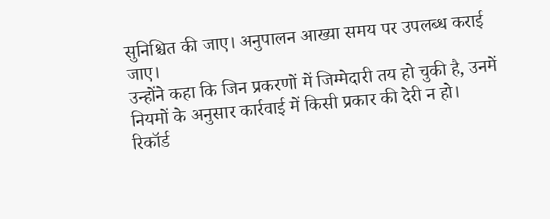सुनिश्चित की जाए। अनुपालन आख्या समय पर उपलब्ध कराई जाए।
उन्होंने कहा कि जिन प्रकरणों में जिम्मेदारी तय हो चुकी है, उनमें नियमों के अनुसार कार्रवाई में किसी प्रकार की देरी न हो।
रिकॉर्ड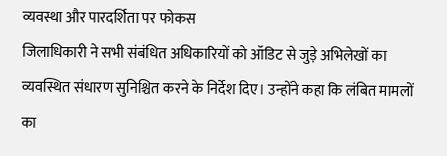व्यवस्था और पारदर्शिता पर फोकस
जिलाधिकारी ने सभी संबंधित अधिकारियों को ऑडिट से जुड़े अभिलेखों का व्यवस्थित संधारण सुनिश्चित करने के निर्देश दिए। उन्होंने कहा कि लंबित मामलों का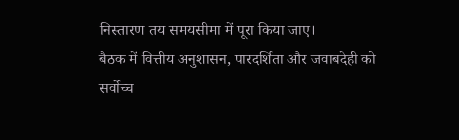निस्तारण तय समयसीमा में पूरा किया जाए।
बैठक में वित्तीय अनुशासन, पारदर्शिता और जवाबदेही को सर्वोच्च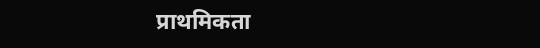प्राथमिकता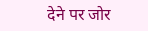देने पर जोर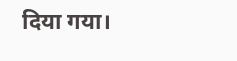दिया गया।